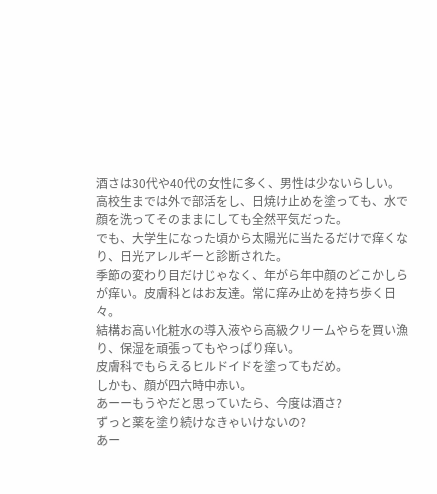酒さは30代や40代の女性に多く、男性は少ないらしい。
高校生までは外で部活をし、日焼け止めを塗っても、水で顔を洗ってそのままにしても全然平気だった。
でも、大学生になった頃から太陽光に当たるだけで痒くなり、日光アレルギーと診断された。
季節の変わり目だけじゃなく、年がら年中顔のどこかしらが痒い。皮膚科とはお友達。常に痒み止めを持ち歩く日々。
結構お高い化粧水の導入液やら高級クリームやらを買い漁り、保湿を頑張ってもやっぱり痒い。
皮膚科でもらえるヒルドイドを塗ってもだめ。
しかも、顔が四六時中赤い。
あーーもうやだと思っていたら、今度は酒さ?
ずっと薬を塗り続けなきゃいけないの?
あー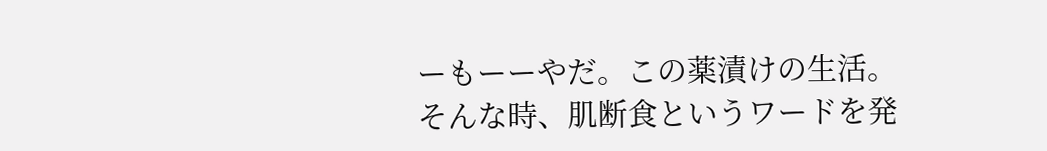ーもーーやだ。この薬漬けの生活。
そんな時、肌断食というワードを発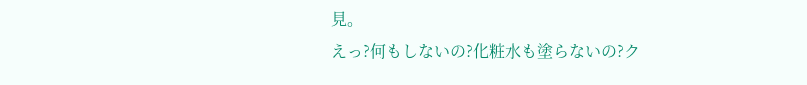見。
えっ?何もしないの?化粧水も塗らないの?ク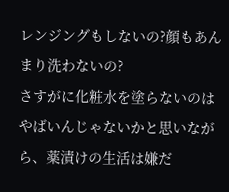レンジングもしないの?顔もあんまり洗わないの?
さすがに化粧水を塗らないのはやばいんじゃないかと思いながら、薬漬けの生活は嫌だ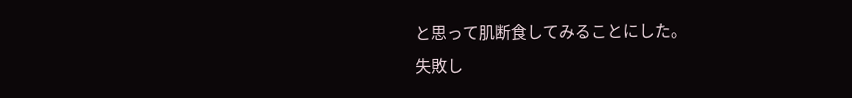と思って肌断食してみることにした。
失敗し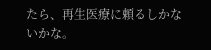たら、再生医療に頼るしかないかな。